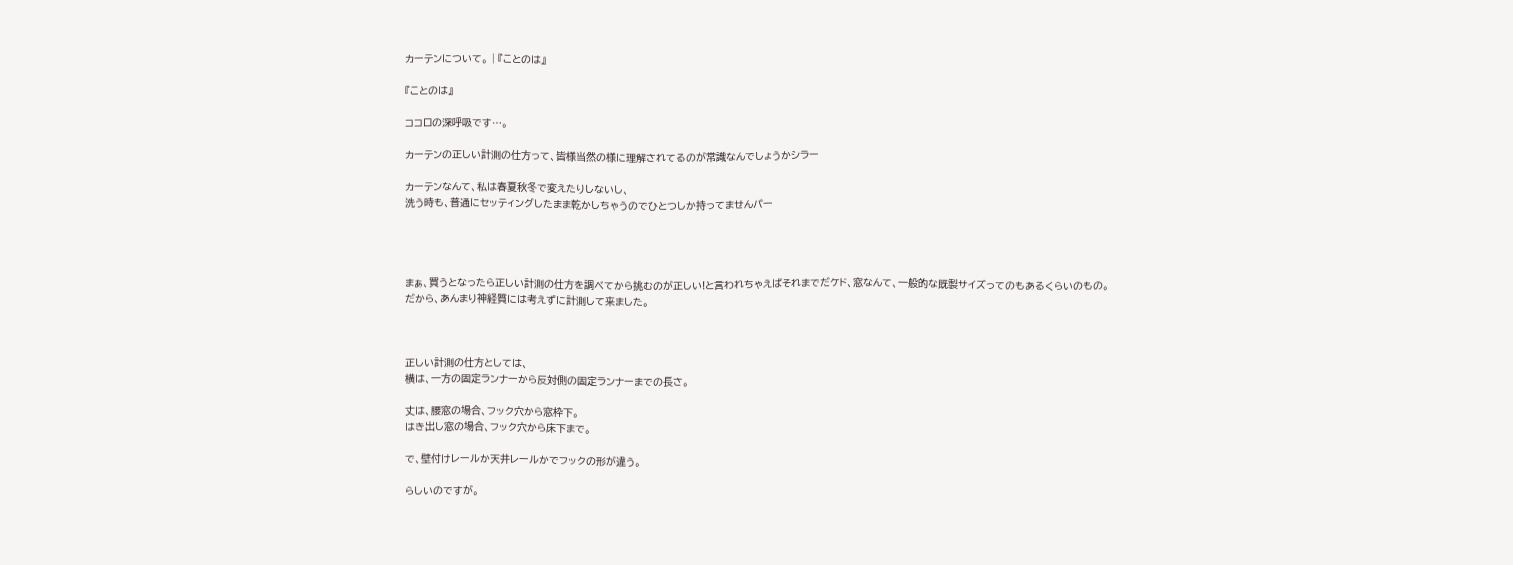カーテンについて。 | 『ことのは』

『ことのは』

ココロの深呼吸です…。

カーテンの正しい計測の仕方って、皆様当然の様に理解されてるのが常識なんでしょうかシラー

カーテンなんて、私は春夏秋冬で変えたりしないし、
洗う時も、普通にセッティングしたまま乾かしちゃうのでひとつしか持ってませんパー




まぁ、買うとなったら正しい計測の仕方を調べてから挑むのが正しい!と言われちゃえばそれまでだケド、窓なんて、一般的な既製サイズってのもあるくらいのもの。
だから、あんまり神経質には考えずに計測して来ました。



正しい計測の仕方としては、
横は、一方の固定ランナーから反対側の固定ランナーまでの長さ。

丈は、腰窓の場合、フック穴から窓枠下。
はき出し窓の場合、フック穴から床下まで。

で、壁付けレールか天井レールかでフックの形が違う。

らしいのですが。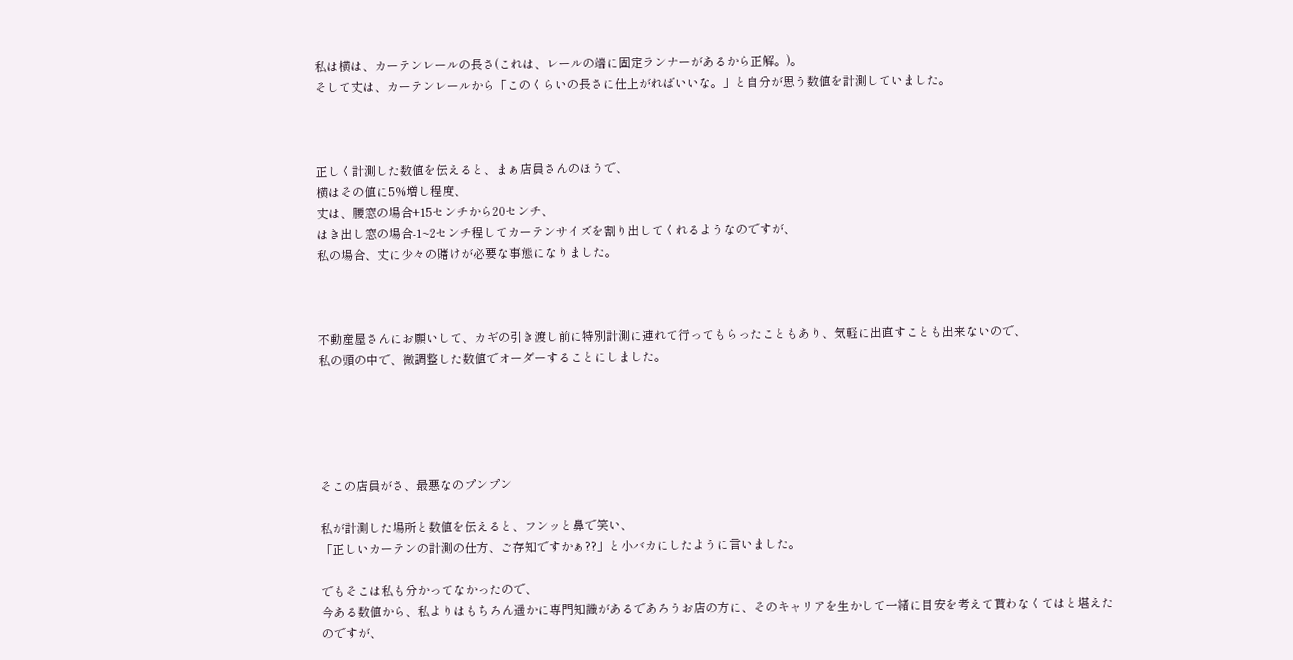私は横は、カーテンレールの長さ(これは、レールの端に固定ランナーがあるから正解。)。
そして丈は、カーテンレールから「このくらいの長さに仕上がればいいな。」と自分が思う数値を計測していました。



正しく計測した数値を伝えると、まぁ店員さんのほうで、
横はその値に5%増し程度、
丈は、腰窓の場合+15センチから20センチ、
はき出し窓の場合-1~2センチ程してカーテンサイズを割り出してくれるようなのですが、
私の場合、丈に少々の賭けが必要な事態になりました。



不動産屋さんにお願いして、カギの引き渡し前に特別計測に連れて行ってもらったこともあり、気軽に出直すことも出来ないので、
私の頭の中で、微調整した数値でオーダーすることにしました。





そこの店員がさ、最悪なのプンプン

私が計測した場所と数値を伝えると、フンッと鼻で笑い、
「正しいカーテンの計測の仕方、ご存知ですかぁ??」と小バカにしたように言いました。

でもそこは私も分かってなかったので、
今ある数値から、私よりはもちろん遥かに専門知識があるであろうお店の方に、そのキャリアを生かして一緒に目安を考えて貰わなくてはと堪えたのですが、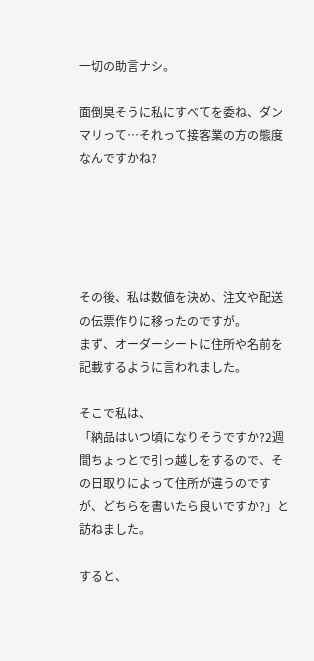一切の助言ナシ。

面倒臭そうに私にすべてを委ね、ダンマリって…それって接客業の方の態度なんですかね?





その後、私は数値を決め、注文や配送の伝票作りに移ったのですが。
まず、オーダーシートに住所や名前を記載するように言われました。

そこで私は、
「納品はいつ頃になりそうですか?2週間ちょっとで引っ越しをするので、その日取りによって住所が違うのですが、どちらを書いたら良いですか?」と訪ねました。

すると、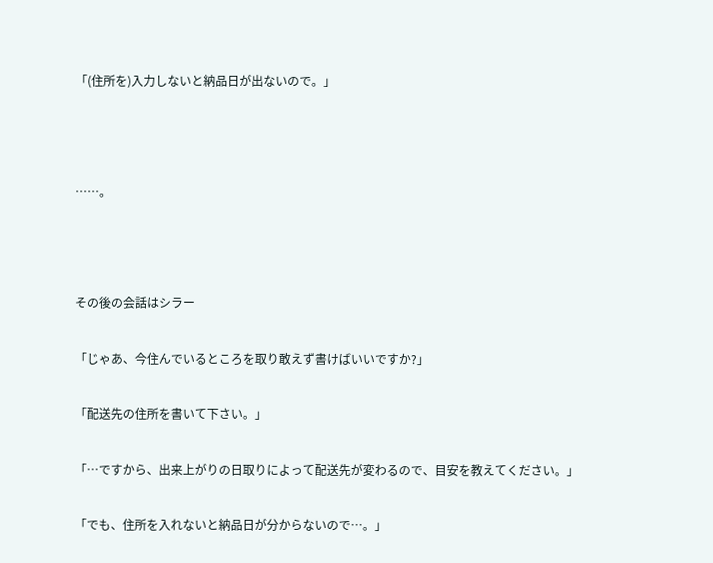「(住所を)入力しないと納品日が出ないので。」



……。



その後の会話はシラー

「じゃあ、今住んでいるところを取り敢えず書けばいいですか?」

「配送先の住所を書いて下さい。」

「…ですから、出来上がりの日取りによって配送先が変わるので、目安を教えてください。」

「でも、住所を入れないと納品日が分からないので…。」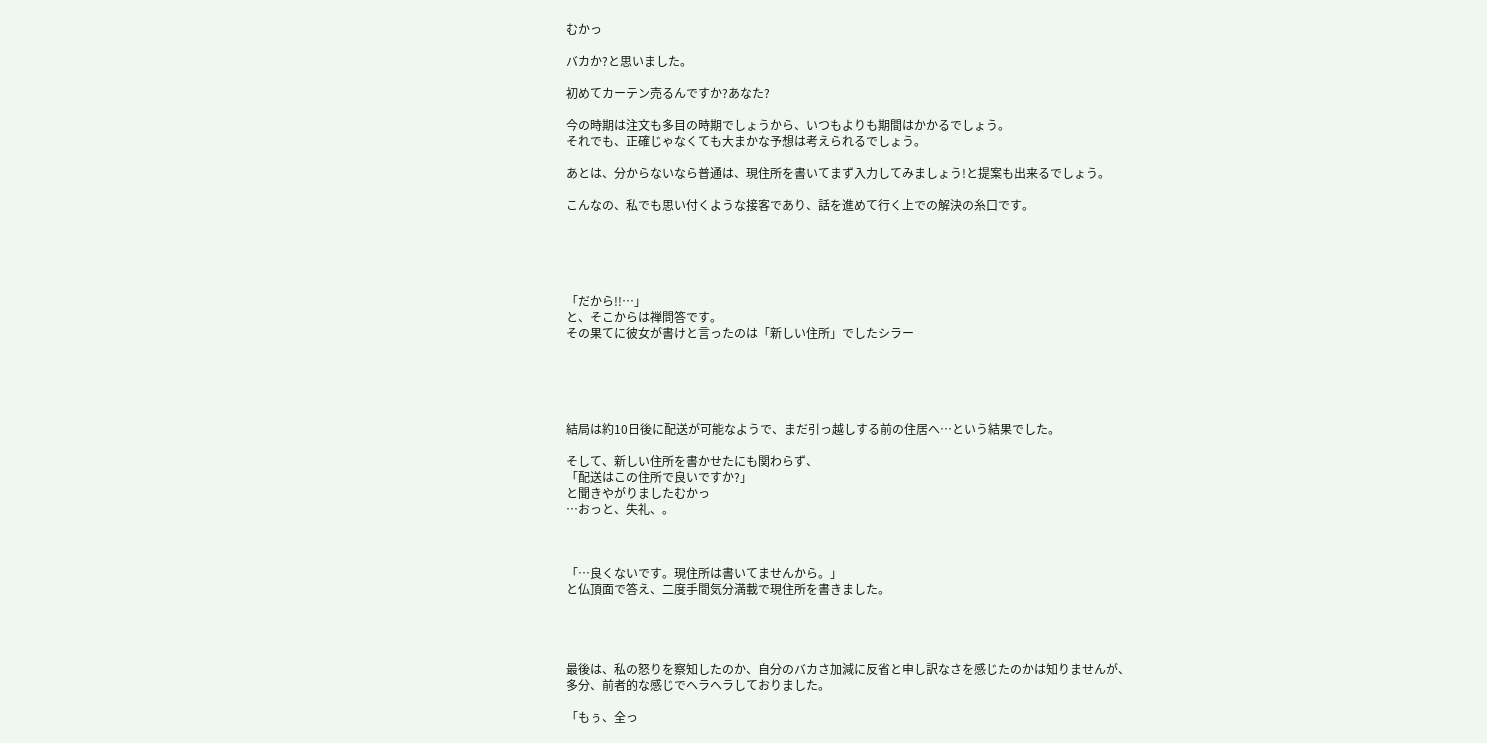むかっ

バカか?と思いました。

初めてカーテン売るんですか?あなた?

今の時期は注文も多目の時期でしょうから、いつもよりも期間はかかるでしょう。
それでも、正確じゃなくても大まかな予想は考えられるでしょう。

あとは、分からないなら普通は、現住所を書いてまず入力してみましょう!と提案も出来るでしょう。

こんなの、私でも思い付くような接客であり、話を進めて行く上での解決の糸口です。





「だから!!…」
と、そこからは禅問答です。
その果てに彼女が書けと言ったのは「新しい住所」でしたシラー





結局は約10日後に配送が可能なようで、まだ引っ越しする前の住居へ…という結果でした。

そして、新しい住所を書かせたにも関わらず、
「配送はこの住所で良いですか?」
と聞きやがりましたむかっ
…おっと、失礼、。



「…良くないです。現住所は書いてませんから。」
と仏頂面で答え、二度手間気分満載で現住所を書きました。




最後は、私の怒りを察知したのか、自分のバカさ加減に反省と申し訳なさを感じたのかは知りませんが、
多分、前者的な感じでヘラヘラしておりました。

「もぅ、全っ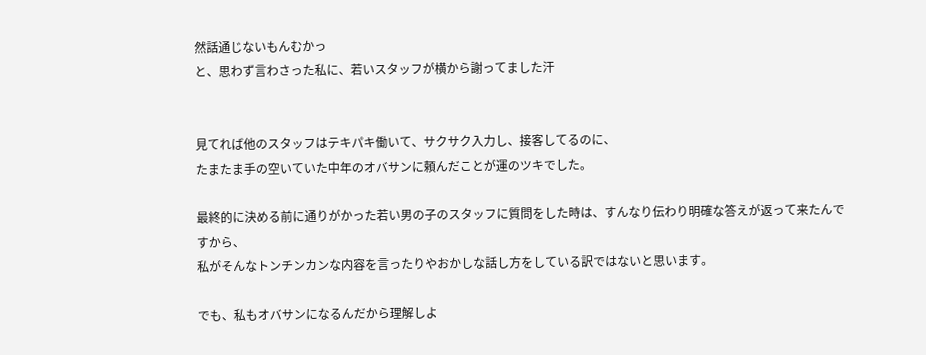然話通じないもんむかっ
と、思わず言わさった私に、若いスタッフが横から謝ってました汗


見てれば他のスタッフはテキパキ働いて、サクサク入力し、接客してるのに、
たまたま手の空いていた中年のオバサンに頼んだことが運のツキでした。

最終的に決める前に通りがかった若い男の子のスタッフに質問をした時は、すんなり伝わり明確な答えが返って来たんですから、
私がそんなトンチンカンな内容を言ったりやおかしな話し方をしている訳ではないと思います。

でも、私もオバサンになるんだから理解しよ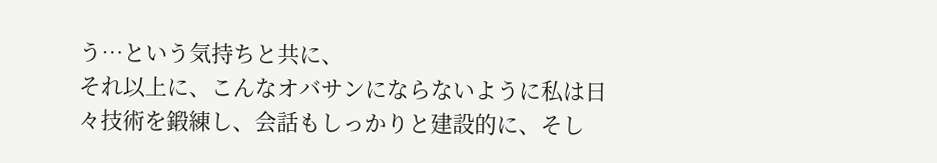う…という気持ちと共に、
それ以上に、こんなオバサンにならないように私は日々技術を鍛練し、会話もしっかりと建設的に、そし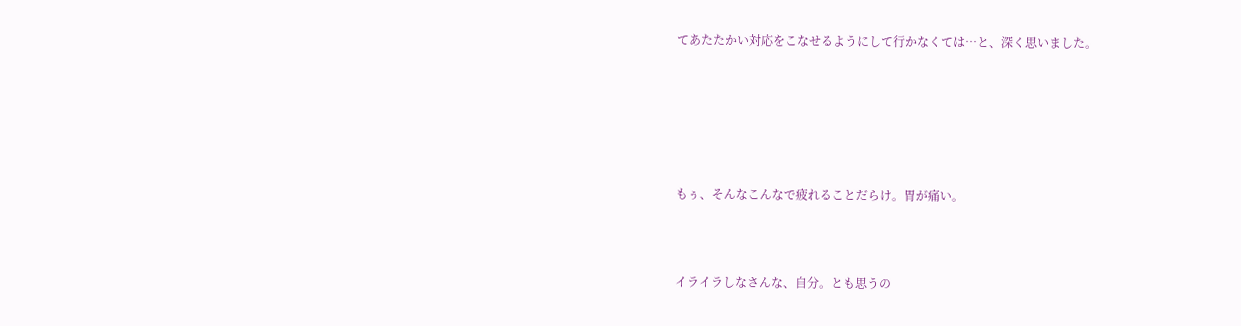てあたたかい対応をこなせるようにして行かなくては…と、深く思いました。






もぅ、そんなこんなで疲れることだらけ。胃が痛い。



イライラしなさんな、自分。とも思うの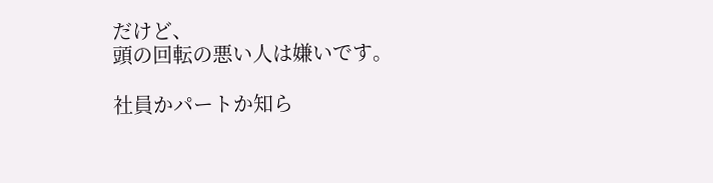だけど、
頭の回転の悪い人は嫌いです。

社員かパートか知ら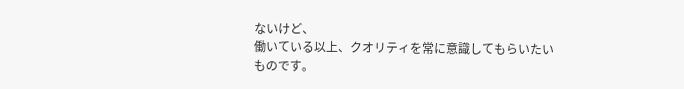ないけど、
働いている以上、クオリティを常に意識してもらいたいものです。